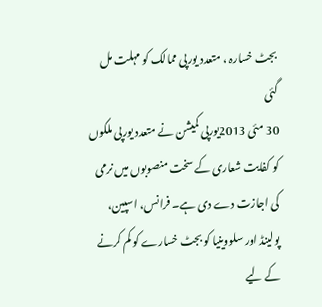بجٹ خسارہ ، متعدد یورپی ممالک کو مہلت مل گئی
30 مئی 2013یورپی کمیشن نے متعدد یورپی ملکوں کو کفایت شعاری کے سخت منصوبوں میں نرمی کی اجازت دے دی ہے۔ فرانس، اسپین، پولینڈ اور سلووینیا کو بجٹ خسارے کو کم کرنے کے لیے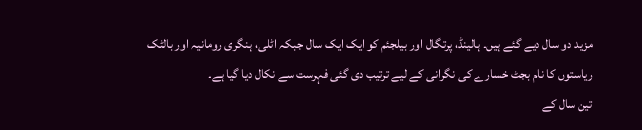مزید دو سال دیے گئے ہیں۔ ہالینڈ، پرتگال اور بیلجئم کو ایک ایک سال جبکہ اٹلی، ہنگری رومانیہ اور بالٹک ریاستوں کا نام بجٹ خسارے کی نگرانی کے لیے ترتیب دی گئی فہرست سے نکال دیا گیا ہے۔
تین سال کے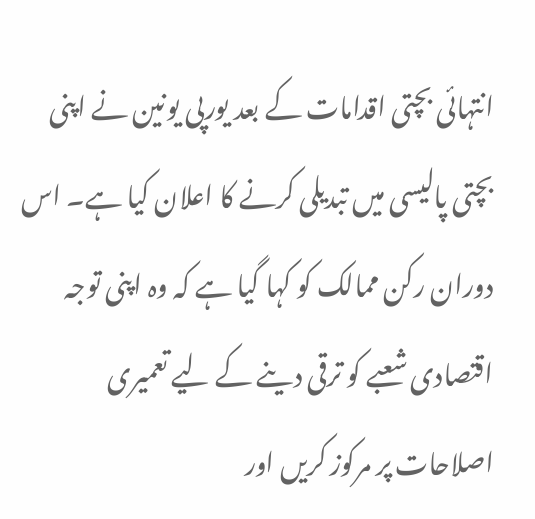انتہائی بچتی اقدامات کے بعد یورپی یونین نے اپنی بچتی پالیسی میں تبدیلی کرنے کا اعلان کیا ہے۔ اس دوران رکن ممالک کو کہا گیا ہے کہ وہ اپنی توجہ اقتصادی شعبے کو ترقی دینے کے لیے تعمیری اصلاحات پر مرکوز کریں اور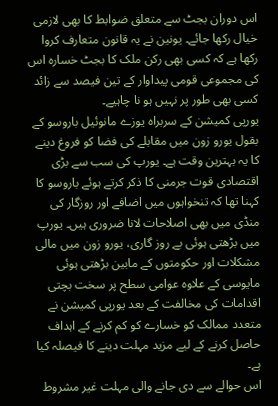اس دوران بجٹ سے متعلق ضوابط کا بھی لازمی خیال رکھا جائے۔ یونین نے یہ قانون متعارف کروا رکھا ہے کہ کسی بھی رکن ملک کا بجٹ خسارہ اس کی مجموعی قومی پیداوار کے تین فیصد سے زائد کسی بھی طور پر نہیں ہو نا چاہیے۔
یورپی کمیشن کے سربراہ یوزے مانوئیل باروسو کے بقول یورو زون میں مقابلے کی فضا کو فروغ دینے کا یہ بہترین وقت ہے۔ یورپ کی سب سے بڑی اقتصادی قوت جرمنی کا ذکر کرتے ہوئے باروسو کا کہنا تھا کہ تنخواہوں میں اضافے اور روزگار کی منڈی میں بھی اصلاحات لانا ضروری ہیں۔ یورپ میں بڑھتی ہوئی بے روز گاری، یورو زون میں مالی مشکلات اور حکومتوں کے مابین بڑھتی ہوئی مایوسی کے علاوہ عوامی سطح پر سخت بچتی اقدامات کی مخالفت کے بعد یورپی کمیشن نے متعدد ممالک کو خسارے کو کم کرنے کے اہداف حاصل کرنے کے لیے مزید مہلت دینے کا فیصلہ کیا ہے۔
اس حوالے سے دی جانے والی مہلت غیر مشروط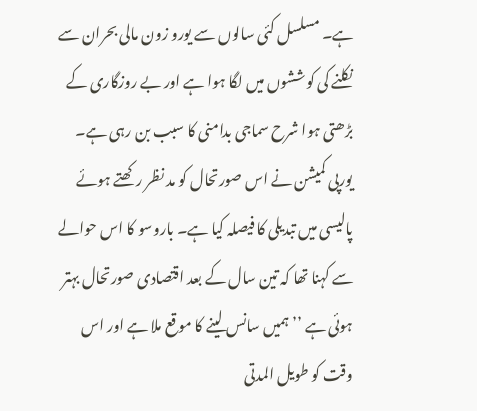ہے۔ مسلسل کئی سالوں سے یورو زون مالی بحران سے نکلنے کی کوششوں میں لگا ہوا ہے اور بے روزگاری کے بڑھتی ہوا شرح سماجی بدامنی کا سبب بن رہی ہے۔ یورپی کمیشن نے اس صورتحال کو مد نظر رکھتے ہوئے پالیسی میں تبدیلی کا فیصلہ کیا ہے۔ باروسو کا اس حوالے سے کہنا تھا کہ تین سال کے بعد اقتصادی صورتحال بہتر ہوئی ہے ’’ہمیں سانس لینے کا موقع ملا ہے اور اس وقت کو طویل المدتی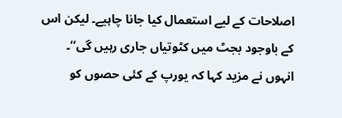اصلاحات کے لیے استعمال کیا جانا چاہیے۔ لیکن اس کے باوجود بجٹ میں کٹوتیاں جاری رہیں گی‘‘۔ انہوں نے مزید کہا کہ یورپ کے کئی حصوں کو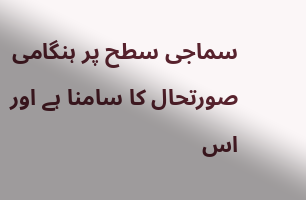سماجی سطح پر ہنگامی صورتحال کا سامنا ہے اور اس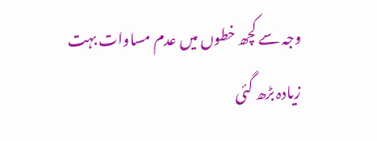وجہ سے کچھ خطوں میں عدم مساوات بہت زیادہ بڑھ گئی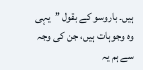ہیں۔ باروسو کے بقول ’’یہی وہ وجوہات ہیں، جن کی وجہ سے ہم یہ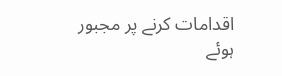اقدامات کرنے پر مجبور ہوئے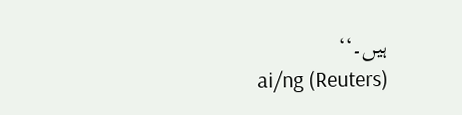ہیں۔‘‘
ai/ng (Reuters)